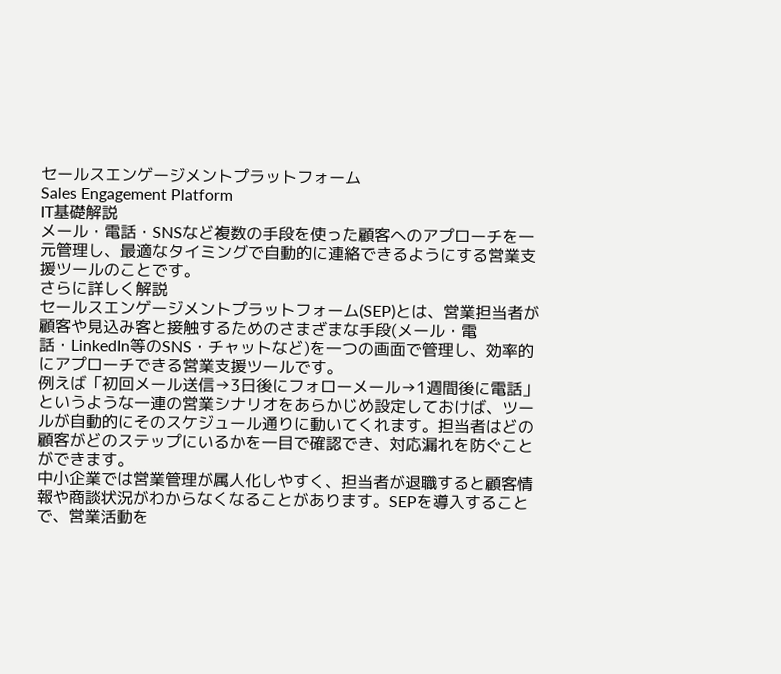セールスエンゲージメントプラットフォーム
Sales Engagement Platform
IT基礎解説
メール・電話・SNSなど複数の手段を使った顧客へのアプローチを一元管理し、最適なタイミングで自動的に連絡できるようにする営業支援ツールのことです。
さらに詳しく解説
セールスエンゲージメントプラットフォーム(SEP)とは、営業担当者が顧客や見込み客と接触するためのさまざまな手段(メール・電話・LinkedIn等のSNS・チャットなど)を一つの画面で管理し、効率的にアプローチできる営業支援ツールです。
例えば「初回メール送信→3日後にフォローメール→1週間後に電話」というような一連の営業シナリオをあらかじめ設定しておけば、ツールが自動的にそのスケジュール通りに動いてくれます。担当者はどの顧客がどのステップにいるかを一目で確認でき、対応漏れを防ぐことができます。
中小企業では営業管理が属人化しやすく、担当者が退職すると顧客情報や商談状況がわからなくなることがあります。SEPを導入することで、営業活動を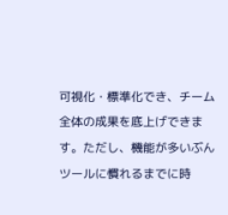可視化・標準化でき、チーム全体の成果を底上げできます。ただし、機能が多いぶんツールに慣れるまでに時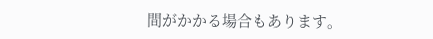間がかかる場合もあります。